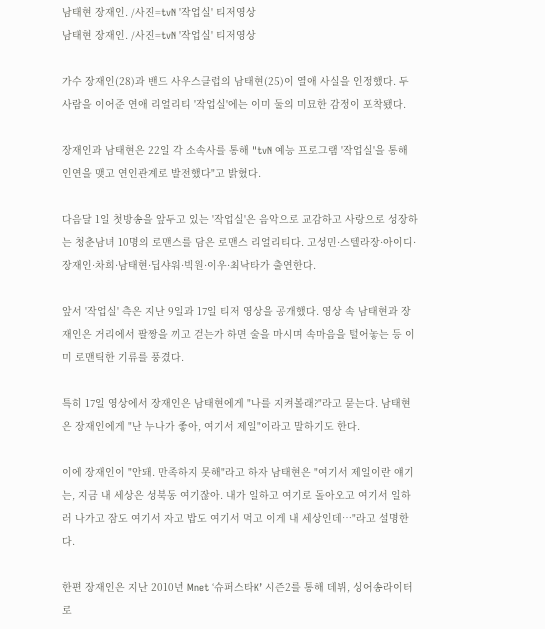남태현 장재인. /사진=tvN '작업실' 티저영상
남태현 장재인. /사진=tvN '작업실' 티저영상

가수 장재인(28)과 밴드 사우스클럽의 남태현(25)이 열애 사실을 인정했다. 두 사람을 이어준 연애 리얼리티 '작업실'에는 이미 둘의 미묘한 감정이 포착됐다.

장재인과 남태현은 22일 각 소속사를 통해 "tvN 예능 프로그램 '작업실'을 통해 인연을 맺고 연인관계로 발전했다"고 밝혔다.

다음달 1일 첫방송을 앞두고 있는 '작업실'은 음악으로 교감하고 사랑으로 성장하는 청춘남녀 10명의 로맨스를 담은 로맨스 리얼리티다. 고성민·스텔라장·아이디·장재인·차희·남태현·딥샤워·빅원·이우·최낙타가 출연한다.

앞서 '작업실' 측은 지난 9일과 17일 티저 영상을 공개했다. 영상 속 남태현과 장재인은 거리에서 팔짱을 끼고 걷는가 하면 술을 마시며 속마음을 털어놓는 등 이미 로맨틱한 기류를 풍겼다.

특히 17일 영상에서 장재인은 남태현에게 "나를 지켜볼래?"라고 묻는다. 남태현은 장재인에게 "난 누나가 좋아, 여기서 제일"이라고 말하기도 한다.

이에 장재인이 "안돼. 만족하지 못해"라고 하자 남태현은 "여기서 제일이란 얘기는, 지금 내 세상은 성북동 여기잖아. 내가 일하고 여기로 돌아오고 여기서 일하러 나가고 잠도 여기서 자고 밥도 여기서 먹고 이게 내 세상인데…"라고 설명한다.

한편 장재인은 지난 2010년 Mnet ‘슈퍼스타K’ 시즌2를 통해 데뷔, 싱어송라이터로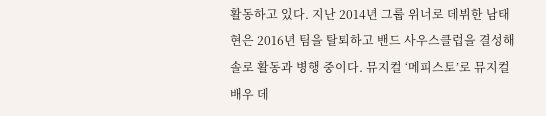활동하고 있다. 지난 2014년 그룹 위너로 데뷔한 남태현은 2016년 팀을 탈퇴하고 밴드 사우스클럽을 결성해 솔로 활동과 병행 중이다. 뮤지컬 ‘메피스토’로 뮤지컬배우 데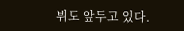뷔도 앞두고 있다.